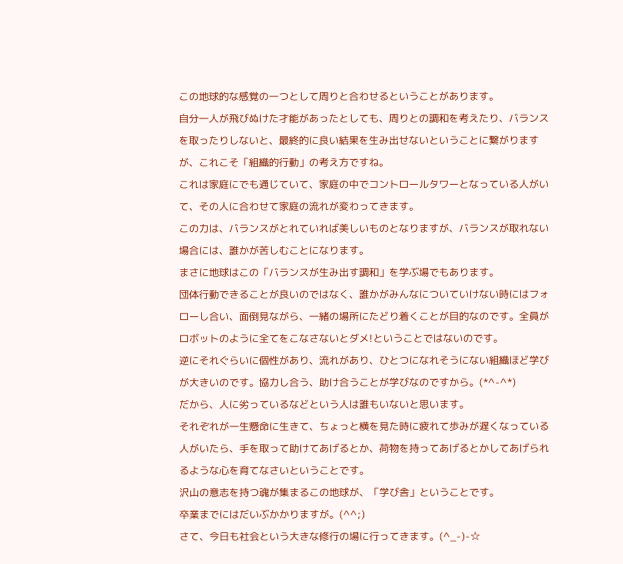この地球的な感覚の一つとして周りと合わせるということがあります。
自分一人が飛びぬけた才能があったとしても、周りとの調和を考えたり、バランスを取ったりしないと、最終的に良い結果を生み出せないということに繋がりますが、これこそ「組織的行動」の考え方ですね。
これは家庭にでも通じていて、家庭の中でコントロールタワーとなっている人がいて、その人に合わせて家庭の流れが変わってきます。
この力は、バランスがとれていれば美しいものとなりますが、バランスが取れない場合には、誰かが苦しむことになります。
まさに地球はこの「バランスが生み出す調和」を学ぶ場でもあります。
団体行動できることが良いのではなく、誰かがみんなについていけない時にはフォローし合い、面倒見ながら、一緒の場所にたどり着くことが目的なのです。全員がロボットのように全てをこなさないとダメ!ということではないのです。
逆にそれぐらいに個性があり、流れがあり、ひとつになれそうにない組織ほど学びが大きいのです。協力し合う、助け合うことが学びなのですから。(*^-^*)
だから、人に劣っているなどという人は誰もいないと思います。
それぞれが一生懸命に生きて、ちょっと横を見た時に疲れて歩みが遅くなっている人がいたら、手を取って助けてあげるとか、荷物を持ってあげるとかしてあげられるような心を育てなさいということです。
沢山の意志を持つ魂が集まるこの地球が、「学び舎」ということです。
卒業までにはだいぶかかりますが。(^^;)
さて、今日も社会という大きな修行の場に行ってきます。(^_-)-☆